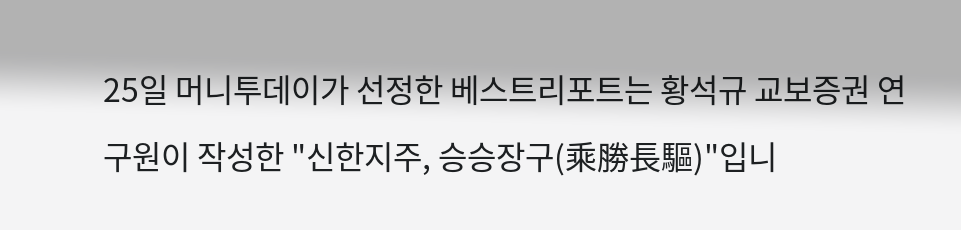25일 머니투데이가 선정한 베스트리포트는 황석규 교보증권 연구원이 작성한 "신한지주, 승승장구(乘勝長驅)"입니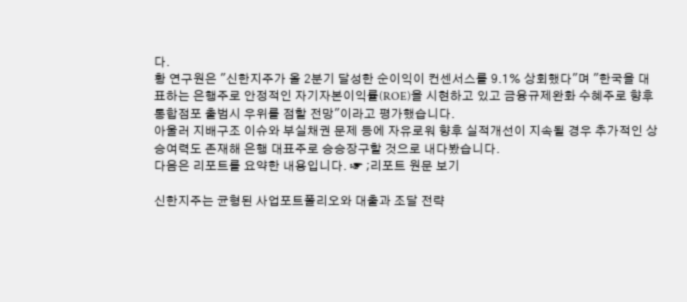다.
황 연구원은 "신한지주가 올 2분기 달성한 순이익이 컨센서스를 9.1% 상회했다"며 "한국을 대표하는 은행주로 안정적인 자기자본이익률(ROE)을 시현하고 있고 금융규제완화 수혜주로 향후 통합점포 출범시 우위를 점할 전망"이라고 평가했습니다.
아울러 지배구조 이슈와 부실채권 문제 등에 자유로워 향후 실적개선이 지속될 경우 추가적인 상승여력도 존재해 은행 대표주로 승승장구할 것으로 내다봤습니다.
다음은 리포트를 요약한 내용입니다. ☞ ;리포트 원문 보기

신한지주는 균형된 사업포트폴리오와 대출과 조달 전략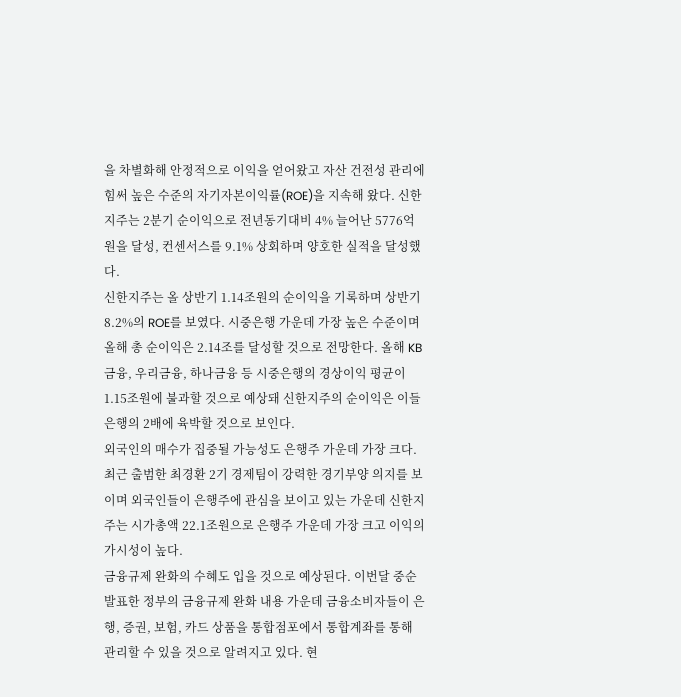을 차별화해 안정적으로 이익을 얻어왔고 자산 건전성 관리에 힘써 높은 수준의 자기자본이익률(ROE)을 지속해 왔다. 신한지주는 2분기 순이익으로 전년동기대비 4% 늘어난 5776억원을 달성, 컨센서스를 9.1% 상회하며 양호한 실적을 달성했다.
신한지주는 올 상반기 1.14조원의 순이익을 기록하며 상반기 8.2%의 ROE를 보였다. 시중은행 가운데 가장 높은 수준이며 올해 총 순이익은 2.14조를 달성할 것으로 전망한다. 올해 KB금융, 우리금융, 하나금융 등 시중은행의 경상이익 평균이 1.15조원에 불과할 것으로 예상돼 신한지주의 순이익은 이들 은행의 2배에 육박할 것으로 보인다.
외국인의 매수가 집중될 가능성도 은행주 가운데 가장 크다. 최근 출범한 최경환 2기 경제팀이 강력한 경기부양 의지를 보이며 외국인들이 은행주에 관심을 보이고 있는 가운데 신한지주는 시가총액 22.1조원으로 은행주 가운데 가장 크고 이익의 가시성이 높다.
금융규제 완화의 수혜도 입을 것으로 예상된다. 이번달 중순 발표한 정부의 금융규제 완화 내용 가운데 금융소비자들이 은행, 증권, 보험, 카드 상품을 통합점포에서 통합계좌를 통해 관리할 수 있을 것으로 알려지고 있다. 현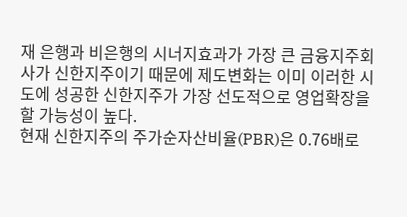재 은행과 비은행의 시너지효과가 가장 큰 금융지주회사가 신한지주이기 때문에 제도변화는 이미 이러한 시도에 성공한 신한지주가 가장 선도적으로 영업확장을 할 가능성이 높다.
현재 신한지주의 주가순자산비율(PBR)은 0.76배로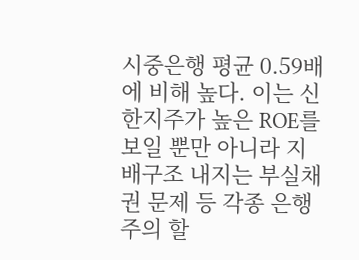시중은행 평균 0.59배에 비해 높다. 이는 신한지주가 높은 ROE를 보일 뿐만 아니라 지배구조 내지는 부실채권 문제 등 각종 은행주의 할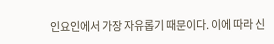인요인에서 가장 자유롭기 때문이다. 이에 따라 신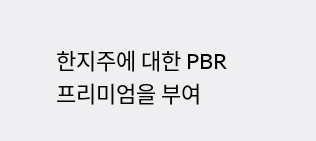한지주에 대한 PBR 프리미엄을 부여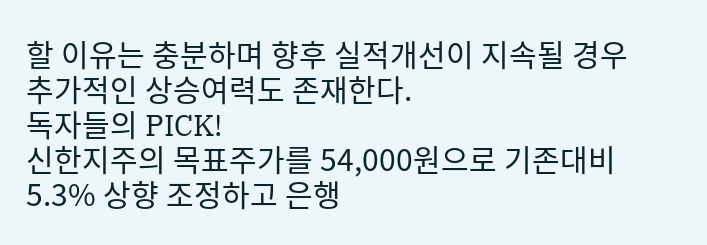할 이유는 충분하며 향후 실적개선이 지속될 경우 추가적인 상승여력도 존재한다.
독자들의 PICK!
신한지주의 목표주가를 54,000원으로 기존대비 5.3% 상향 조정하고 은행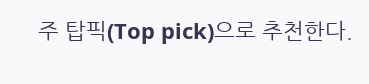주 탑픽(Top pick)으로 추천한다.